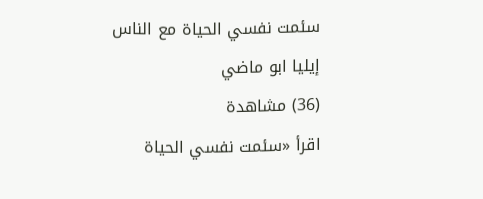سئمت نفسي الحياة مع الناس
إيليا ابو ماضي
(36) مشاهدة
اقرأ «سئمت نفسي الحياة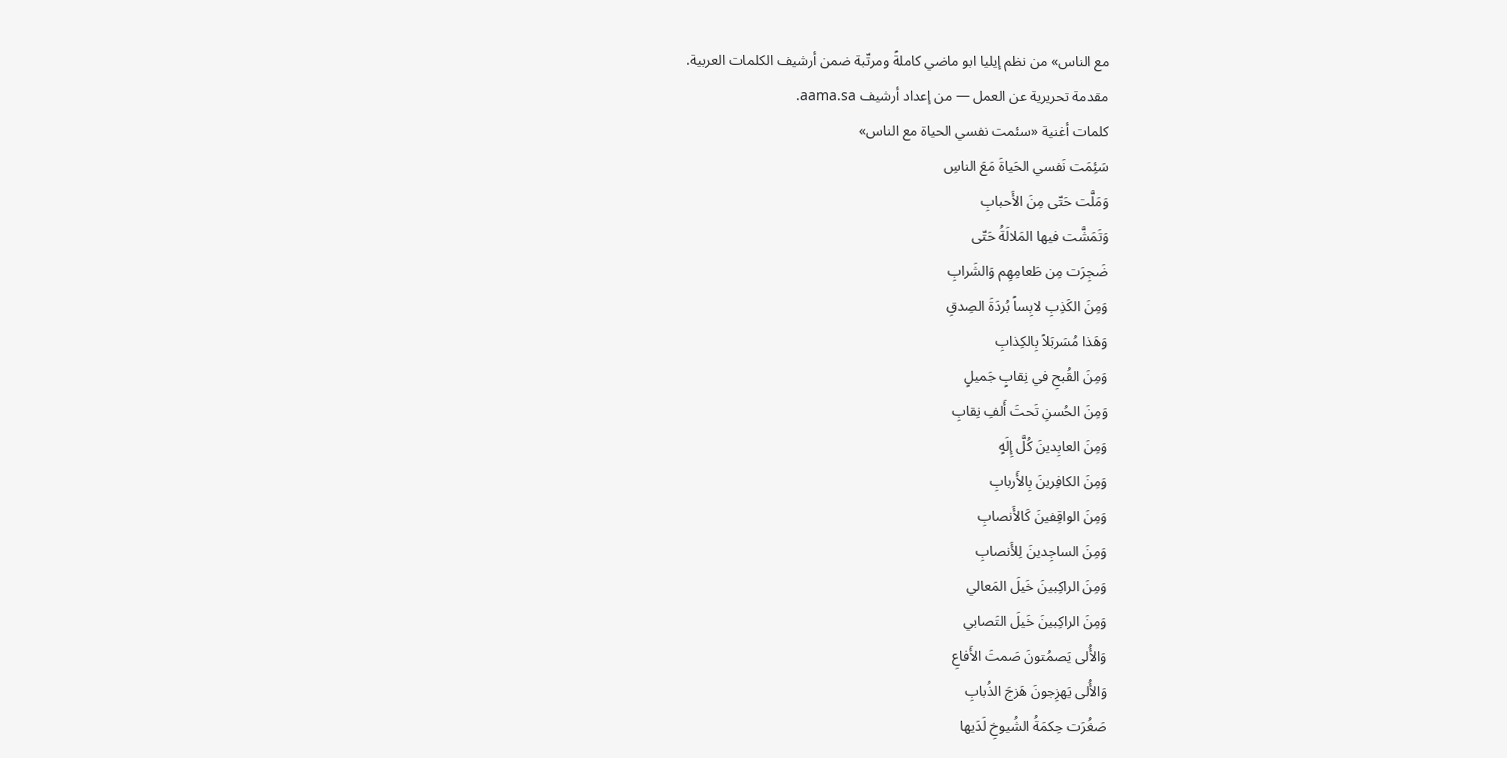مع الناس» من نظم إيليا ابو ماضي كاملةً ومرتّبة ضمن أرشيف الكلمات العربية.
مقدمة تحريرية عن العمل — من إعداد أرشيف aama.sa.
كلمات أغنية «سئمت نفسي الحياة مع الناس»
سَئِمَت نَفسي الحَياةَ مَعَ الناسِ
وَمَلَّت حَتّى مِنَ الأَحبابِ
وَتَمَشَّت فيها المَلالَةُ حَتّى
ضَجِرَت مِن طَعامِهِم وَالشَرابِ
وَمِنَ الكَذِبِ لابِساً بُردَةَ الصِدقِ
وَهَذا مُسَربَلاً بِالكِذابِ
وَمِنَ القُبحِ في نِقابٍ جَميلٍ
وَمِنَ الحُسنِ تَحتَ أَلفِ نِقابِ
وَمِنَ العابِدينَ كُلَّ إِلَهٍ
وَمِنَ الكافِرينَ بِالأَربابِ
وَمِنَ الواقِفينَ كَالأَنصابِ
وَمِنَ الساجِدينَ لِلأَنصابِ
وَمِنَ الراكِبينَ خَيلَ المَعالي
وَمِنَ الراكِبينَ خَيلَ التَصابي
وَالأُلى يَصمُتونَ صَمتَ الأَفاعِ
وَالأُلى يَهزِجونَ هَزجَ الذُبابِ
صَغُرَت حِكمَةُ الشُيوخِ لَدَيها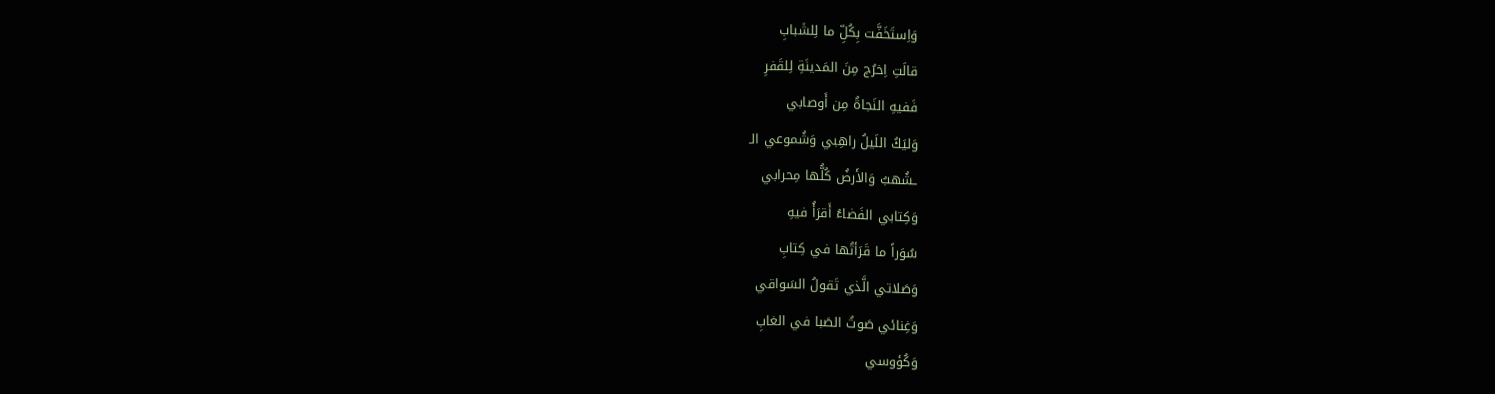وَاِستَخَفَّت بِكُلِّ ما لِلشَبابِ
قالَتِ اِخرُج مِنَ المَدينَةِ لِلقَفرِ
فَفيهِ النَجاةُ مِن أَوصابي
وَليَكُ اللَيلُ راهِبي وَشُموعي الـ
ـشُهبُ وَالأَرضُ كُلُّها مِحرابي
وَكِتابي الفَضاءُ أَقرَأُ فيهِ
سُوَراً ما قَرَأتُها في كِتابِ
وَصَلاتي الَّذي تَقولُ السَواقي
وَغِنائي صَوتُ الصَبا في الغابِ
وَكُؤوسي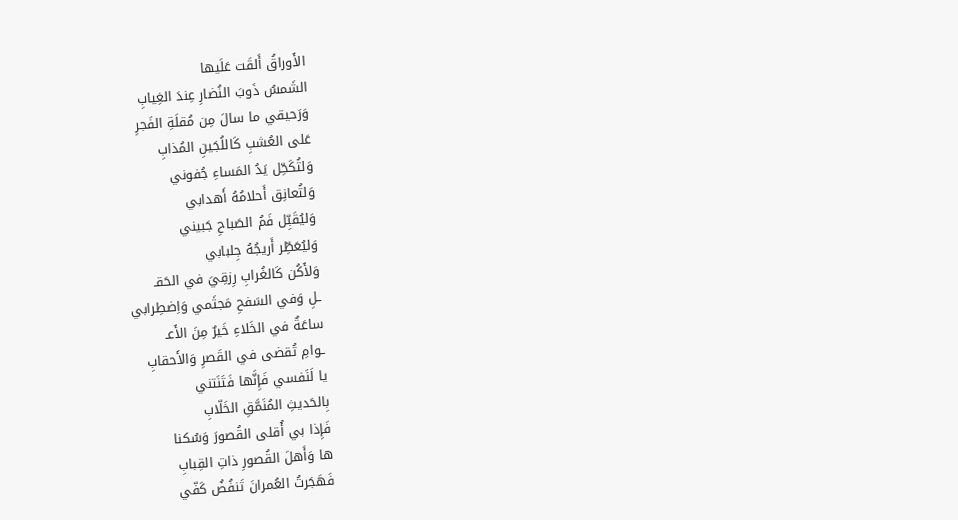الأَوراقُ أَلقَت عَلَيها
الشَمسُ ذَوبَ النُضارِ عِندَ الغِيابِ
وَرَحيقي ما سالَ مِن مُقلَةِ الفَجرِ
عَلى العُشبِ كَاللُجَينِ المُذابِ
وَلتُكَحِّل يَدُ المَساءِ جُفوني
وَلتُعانِق أَحلامُهُ أَهدابي
وَليُقَبِّل فَمُ الصَباحِ جَبيني
وَليُعَطِّر أَريجُهُ جِلبابي
وَلأَكُن كَالغُرابِ رِزقِيَ في الحَقـ
ـلِ وَفي السَفحِ مَجثَمي وَاِضطِرابي
ساعَةٌ في الخَلاءِ خَيرٌ مِنَ الأَعـ
ـوامِ تُقضى في القَصرِ وَالأَحقابِ
يا لَنَفسي فَإِنَّها فَتَنَتني
بِالحَديثِ المُنَمَّقِ الخَلّابِ
فَإِذا بي أُقلى القُصورَ وَسُكنا
ها وَأَهلَ القُصورِ ذاتِ القِبابِ
فَهَجَرتُ العُمرانَ تَنفُضُ كَفّي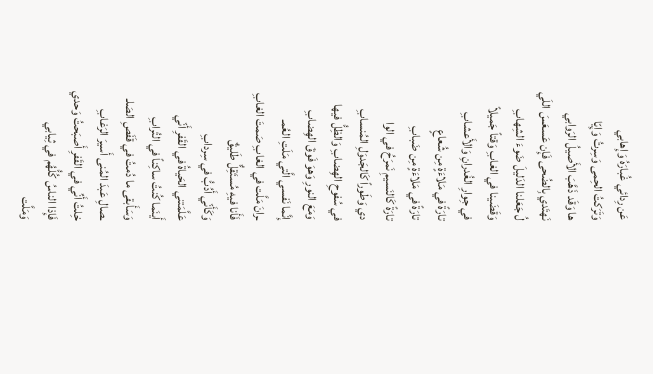عَن رِدائي غُبارَهُ وَإِهابي
وَتَرَكتُ الحِمى وَسِرتُ وَإِيّا
ها وَقَد ذَهَّبَ الأَصيلُ الرَوابي
نَهتَدي بِالضُحى فَإِن عَسعَسَ اللَي
لُ جَعَلنا الدَليلَ ضَوءَ الشِهابِ
وَقَضَينا في الغابِ وَقتاً جَميلاً
في جِوارِ الغُدرانِ وَالأَعشابِ
تارَةً في مَلاءَةٍ مِن شُعاعٍ
تارَةً في مَلاءَةٍ مِن ضَبابِ
تارَةً كَالنَسيمِ نَمرَحُ في الوا
دي وَطَوراً كَالجَدوَلِ المُنسابِ
في سُفوحِ الهِضابِ وَالظِلُّ فيها
وَمَعَ النورِ وَهوَ فَوقَ الهِضابِ
إِنَّما نَفسي الَّتي مَلَتِ العُمـ
ـرانَ مَلَّت في الغابِ صَمتَ الغابِ
فَأَنا فيهِ مُستَقِلٌّ طَليقٌ
وَكَأَنّي أَدُبُّ في سِردابِ
عَلَّمَتني الحَياةُ في القَفرِ أَنّي
أَينَما كُنتُ ساكِناً في التُرابِ
وَسَأَبقى ما دُمتُ في قَفَصِ الصَلـ
ـصالِ عَبدَ المُنى أَسيرَ الرَغابِ
خِلتُ أَنِّي في القَفرِ أَصبَحتُ وَحدي
فَإِذا الناسُ كُلُّهُم في ثِيابي
وَمَلَّت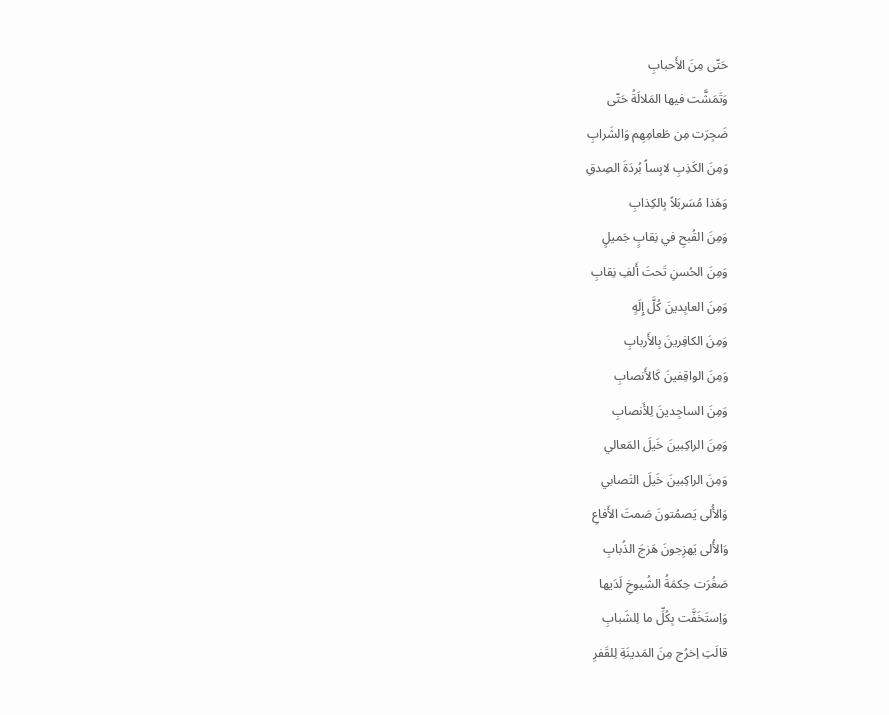حَتّى مِنَ الأَحبابِ
وَتَمَشَّت فيها المَلالَةُ حَتّى
ضَجِرَت مِن طَعامِهِم وَالشَرابِ
وَمِنَ الكَذِبِ لابِساً بُردَةَ الصِدقِ
وَهَذا مُسَربَلاً بِالكِذابِ
وَمِنَ القُبحِ في نِقابٍ جَميلٍ
وَمِنَ الحُسنِ تَحتَ أَلفِ نِقابِ
وَمِنَ العابِدينَ كُلَّ إِلَهٍ
وَمِنَ الكافِرينَ بِالأَربابِ
وَمِنَ الواقِفينَ كَالأَنصابِ
وَمِنَ الساجِدينَ لِلأَنصابِ
وَمِنَ الراكِبينَ خَيلَ المَعالي
وَمِنَ الراكِبينَ خَيلَ التَصابي
وَالأُلى يَصمُتونَ صَمتَ الأَفاعِ
وَالأُلى يَهزِجونَ هَزجَ الذُبابِ
صَغُرَت حِكمَةُ الشُيوخِ لَدَيها
وَاِستَخَفَّت بِكُلِّ ما لِلشَبابِ
قالَتِ اِخرُج مِنَ المَدينَةِ لِلقَفرِ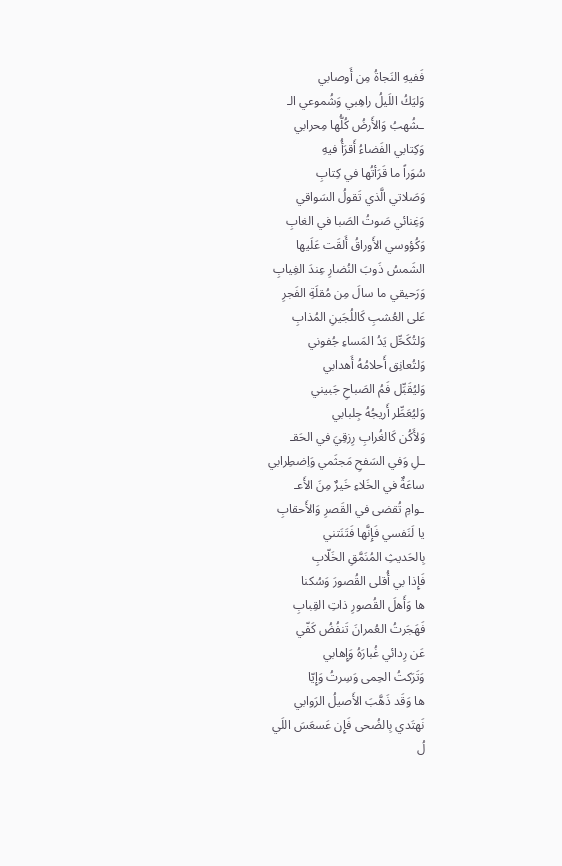فَفيهِ النَجاةُ مِن أَوصابي
وَليَكُ اللَيلُ راهِبي وَشُموعي الـ
ـشُهبُ وَالأَرضُ كُلُّها مِحرابي
وَكِتابي الفَضاءُ أَقرَأُ فيهِ
سُوَراً ما قَرَأتُها في كِتابِ
وَصَلاتي الَّذي تَقولُ السَواقي
وَغِنائي صَوتُ الصَبا في الغابِ
وَكُؤوسي الأَوراقُ أَلقَت عَلَيها
الشَمسُ ذَوبَ النُضارِ عِندَ الغِيابِ
وَرَحيقي ما سالَ مِن مُقلَةِ الفَجرِ
عَلى العُشبِ كَاللُجَينِ المُذابِ
وَلتُكَحِّل يَدُ المَساءِ جُفوني
وَلتُعانِق أَحلامُهُ أَهدابي
وَليُقَبِّل فَمُ الصَباحِ جَبيني
وَليُعَطِّر أَريجُهُ جِلبابي
وَلأَكُن كَالغُرابِ رِزقِيَ في الحَقـ
ـلِ وَفي السَفحِ مَجثَمي وَاِضطِرابي
ساعَةٌ في الخَلاءِ خَيرٌ مِنَ الأَعـ
ـوامِ تُقضى في القَصرِ وَالأَحقابِ
يا لَنَفسي فَإِنَّها فَتَنَتني
بِالحَديثِ المُنَمَّقِ الخَلّابِ
فَإِذا بي أُقلى القُصورَ وَسُكنا
ها وَأَهلَ القُصورِ ذاتِ القِبابِ
فَهَجَرتُ العُمرانَ تَنفُضُ كَفّي
عَن رِدائي غُبارَهُ وَإِهابي
وَتَرَكتُ الحِمى وَسِرتُ وَإِيّا
ها وَقَد ذَهَّبَ الأَصيلُ الرَوابي
نَهتَدي بِالضُحى فَإِن عَسعَسَ اللَي
لُ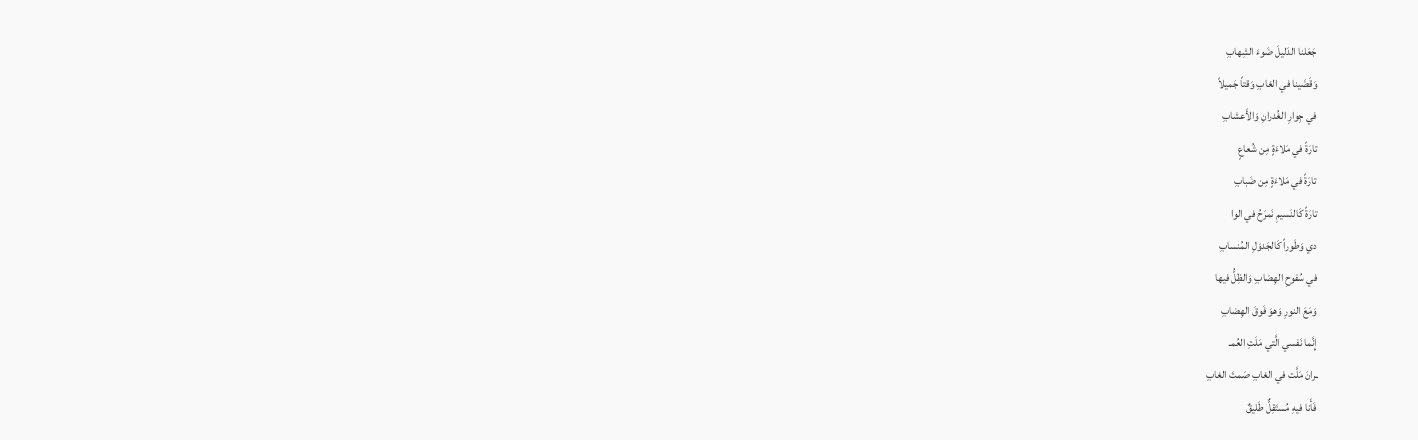جَعَلنا الدَليلَ ضَوءَ الشِهابِ
وَقَضَينا في الغابِ وَقتاً جَميلاً
في جِوارِ الغُدرانِ وَالأَعشابِ
تارَةً في مَلاءَةٍ مِن شُعاعٍ
تارَةً في مَلاءَةٍ مِن ضَبابِ
تارَةً كَالنَسيمِ نَمرَحُ في الوا
دي وَطَوراً كَالجَدوَلِ المُنسابِ
في سُفوحِ الهِضابِ وَالظِلُّ فيها
وَمَعَ النورِ وَهوَ فَوقَ الهِضابِ
إِنَّما نَفسي الَّتي مَلَتِ العُمـ
ـرانَ مَلَّت في الغابِ صَمتَ الغابِ
فَأَنا فيهِ مُستَقِلٌّ طَليقٌ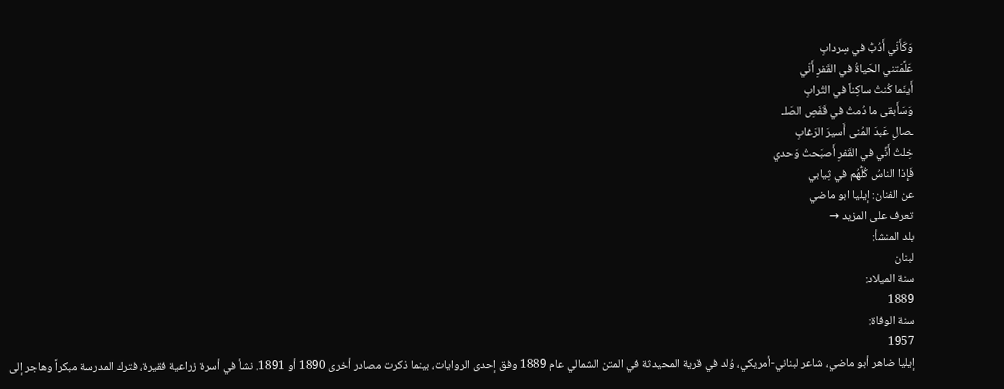وَكَأَنّي أَدُبُّ في سِردابِ
عَلَّمَتني الحَياةُ في القَفرِ أَنّي
أَينَما كُنتُ ساكِناً في التُرابِ
وَسَأَبقى ما دُمتُ في قَفَصِ الصَلـ
ـصالِ عَبدَ المُنى أَسيرَ الرَغابِ
خِلتُ أَنِّي في القَفرِ أَصبَحتُ وَحدي
فَإِذا الناسُ كُلُّهُم في ثِيابي
عن الفنان: إيليا ابو ماضي
تعرف على المزيد →
بلد المنشأ:
لبنان
سنة الميلاد:
1889
سنة الوفاة:
1957
إيليا ضاهر أبو ماضي، شاعر لبناني-أمريكي، وُلد في قرية المحيدثة في المتن الشمالي عام 1889 وفق إحدى الروايات، بينما ذكرت مصادر أخرى 1890 أو 1891. نشأ في أسرة زراعية فقيرة، فترك المدرسة مبكراً وهاجر إلى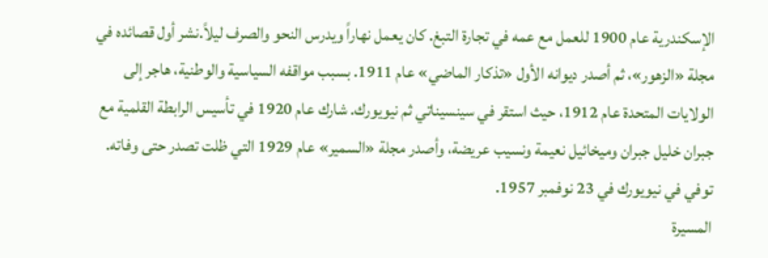الإسكندرية عام 1900 للعمل مع عمه في تجارة التبغ. كان يعمل نهاراً ويدرس النحو والصرف ليلاً.نشر أول قصائده في مجلة «الزهور»، ثم أصدر ديوانه الأول «تذكار الماضي» عام 1911. بسبب مواقفه السياسية والوطنية، هاجر إلى الولايات المتحدة عام 1912، حيث استقر في سينسيناتي ثم نيويورك. شارك عام 1920 في تأسيس الرابطة القلمية مع جبران خليل جبران وميخائيل نعيمة ونسيب عريضة، وأصدر مجلة «السمير» عام 1929 التي ظلت تصدر حتى وفاته. توفي في نيويورك في 23 نوفمبر 1957.
المسيرة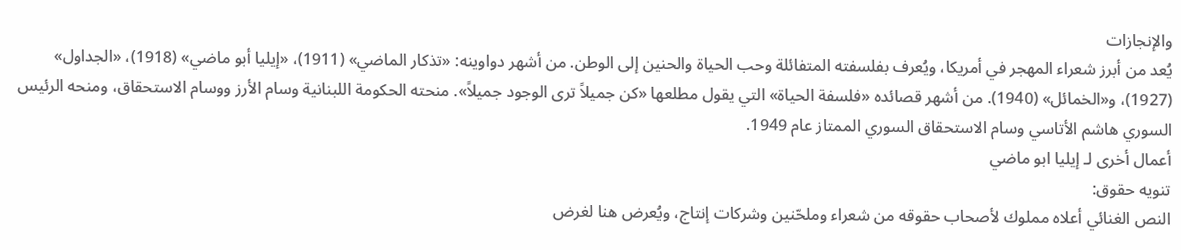والإنجازات
يُعد من أبرز شعراء المهجر في أمريكا، ويُعرف بفلسفته المتفائلة وحب الحياة والحنين إلى الوطن. من أشهر دواوينه: «تذكار الماضي» (1911)، «إيليا أبو ماضي» (1918)، «الجداول» (1927)، و«الخمائل» (1940). من أشهر قصائده «فلسفة الحياة» التي يقول مطلعها «كن جميلاً ترى الوجود جميلاً». منحته الحكومة اللبنانية وسام الأرز ووسام الاستحقاق، ومنحه الرئيس السوري هاشم الأتاسي وسام الاستحقاق السوري الممتاز عام 1949.
أعمال أخرى لـ إيليا ابو ماضي
تنويه حقوق:
النص الغنائي أعلاه مملوك لأصحاب حقوقه من شعراء وملحّنين وشركات إنتاج، ويُعرض هنا لغرض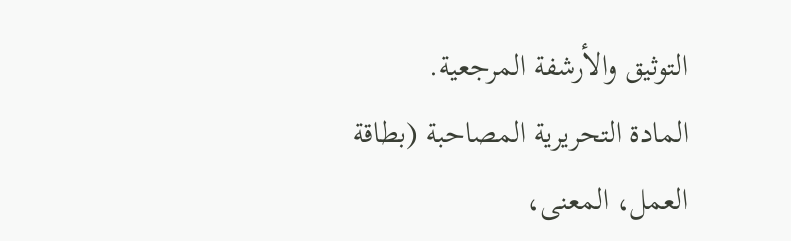التوثيق والأرشفة المرجعية.
المادة التحريرية المصاحبة (بطاقة العمل، المعنى،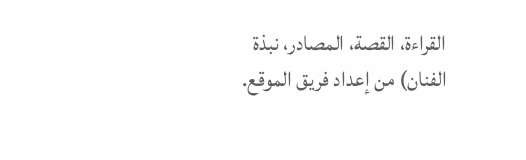القراءة، القصة، المصادر، نبذة الفنان) من إعداد فريق الموقع.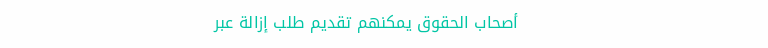أصحاب الحقوق يمكنهم تقديم طلب إزالة عبر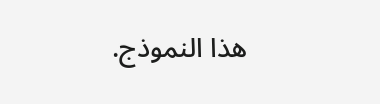هذا النموذج.